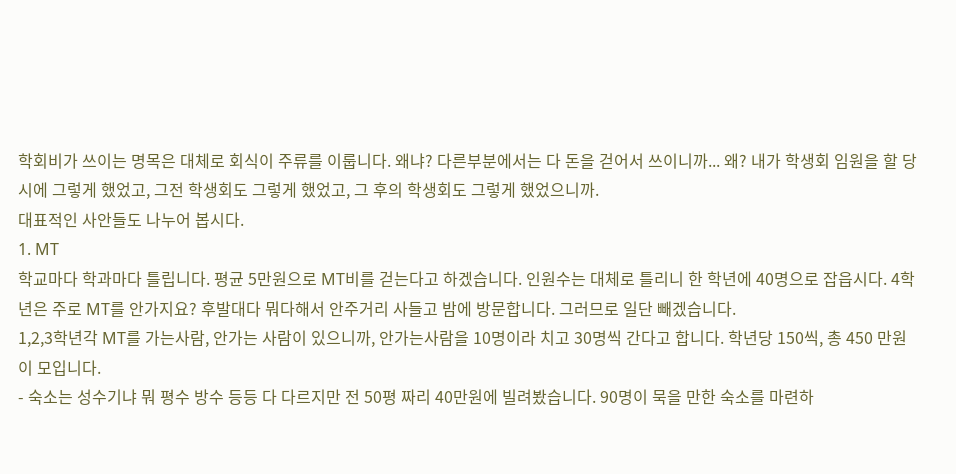학회비가 쓰이는 명목은 대체로 회식이 주류를 이룹니다. 왜냐? 다른부분에서는 다 돈을 걷어서 쓰이니까... 왜? 내가 학생회 임원을 할 당시에 그렇게 했었고, 그전 학생회도 그렇게 했었고, 그 후의 학생회도 그렇게 했었으니까.
대표적인 사안들도 나누어 봅시다.
1. MT
학교마다 학과마다 틀립니다. 평균 5만원으로 MT비를 걷는다고 하겠습니다. 인원수는 대체로 틀리니 한 학년에 40명으로 잡읍시다. 4학년은 주로 MT를 안가지요? 후발대다 뭐다해서 안주거리 사들고 밤에 방문합니다. 그러므로 일단 빼겠습니다.
1,2,3학년각 MT를 가는사람, 안가는 사람이 있으니까, 안가는사람을 10명이라 치고 30명씩 간다고 합니다. 학년당 150씩, 총 450 만원이 모입니다.
- 숙소는 성수기냐 뭐 평수 방수 등등 다 다르지만 전 50평 짜리 40만원에 빌려봤습니다. 90명이 묵을 만한 숙소를 마련하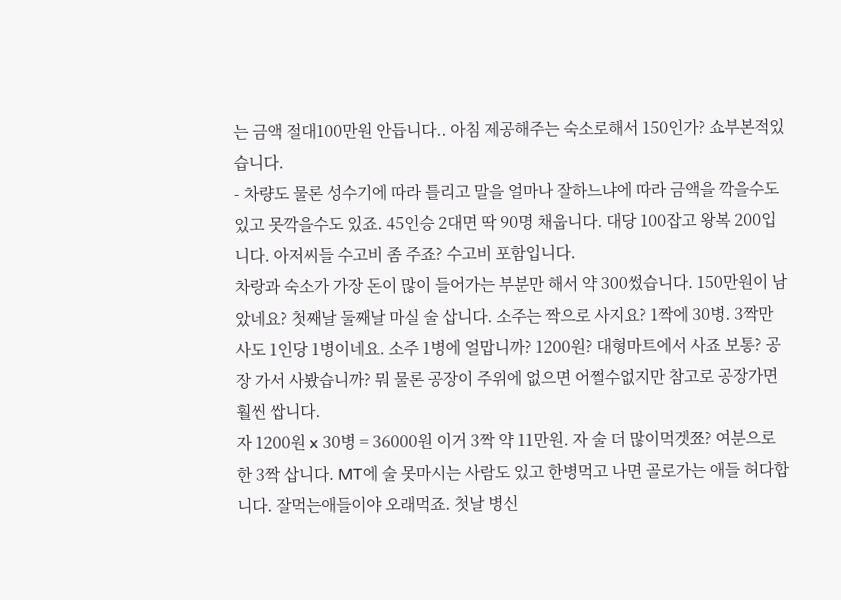는 금액 절대100만원 안듭니다.. 아침 제공해주는 숙소로해서 150인가? 쇼부본적있습니다.
- 차량도 물론 성수기에 따라 틀리고 말을 얼마나 잘하느냐에 따라 금액을 깍을수도 있고 못깍을수도 있죠. 45인승 2대면 딱 90명 채웁니다. 대당 100잡고 왕복 200입니다. 아저씨들 수고비 좀 주죠? 수고비 포함입니다.
차랑과 숙소가 가장 돈이 많이 들어가는 부분만 해서 약 300썼습니다. 150만원이 남았네요? 첫째날 둘째날 마실 술 삽니다. 소주는 짝으로 사지요? 1짝에 30병. 3짝만 사도 1인당 1병이네요. 소주 1병에 얼맙니까? 1200원? 대형마트에서 사죠 보통? 공장 가서 사봤습니까? 뭐 물론 공장이 주위에 없으면 어쩔수없지만 참고로 공장가면 훨씬 쌉니다.
자 1200원 x 30병 = 36000원 이거 3짝 약 11만원. 자 술 더 많이먹겟쬬? 여분으로 한 3짝 삽니다. MT에 술 못마시는 사람도 있고 한병먹고 나면 골로가는 애들 허다합니다. 잘먹는애들이야 오래먹죠. 첫날 병신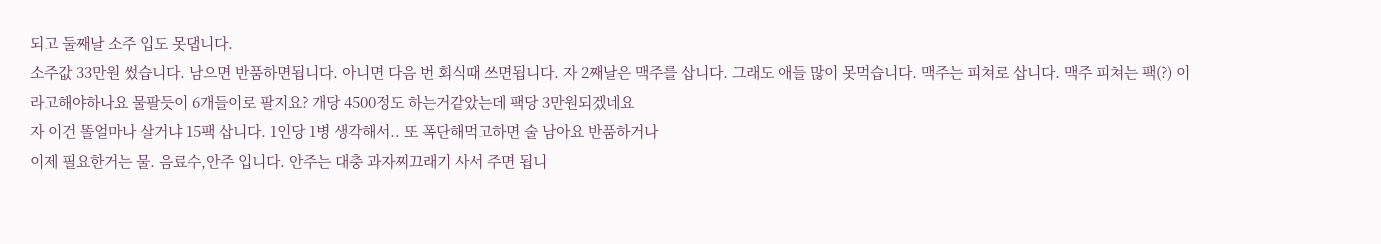되고 둘째날 소주 입도 못댑니다.
소주값 33만원 썼습니다. 남으면 반품하면됩니다. 아니면 다음 번 회식때 쓰면됩니다. 자 2째날은 맥주를 삽니다. 그래도 애들 많이 못먹습니다. 맥주는 피쳐로 삽니다. 맥주 피쳐는 팩(?) 이라고해야하나요 물팔듯이 6개들이로 팔지요? 개당 4500정도 하는거같았는데 팩당 3만원되겠네요
자 이건 똘얼마나 살거냐 15팩 삽니다. 1인당 1병 생각해서.. 또 폭단해먹고하면 술 남아요 반품하거나
이제 필요한거는 물. 음료수,안주 입니다. 안주는 대충 과자찌끄래기 사서 주면 됩니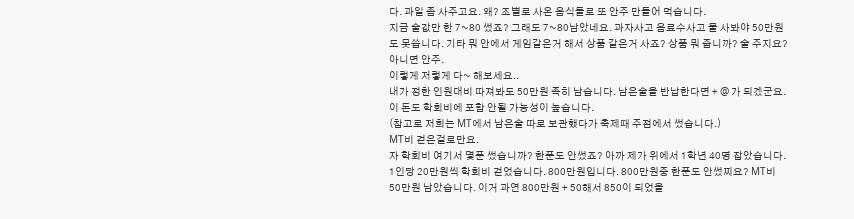다. 과일 좀 사주고요. 왜? 조별로 사온 음식들로 또 안주 만들어 먹습니다.
지금 술값만 한 7~80 썼죠? 그래도 7~80남았네요. 과자사고 음료수사고 물 사봐야 50만원도 못씁니다. 기타 뭐 안에서 게임같은거 해서 상품 같은거 사죠? 상품 뭐 줍니까? 술 주지요? 아니면 안주.
이렇게 저렇게 다~ 해보세요..
내가 정한 인원대비 따져봐도 50만원 족히 남습니다. 남은술을 반납한다면 + @ 가 되겠군요. 이 돈도 학회비에 포함 안될 가능성이 높습니다.
(참고로 저희는 MT에서 남은술 따로 보관했다가 축제때 주점에서 썼습니다.)
MT비 걷은걸로만요.
자 학회비 여기서 몇푼 썼습니까? 한푼도 안썼죠? 아까 제가 위에서 1학년 40명 잡았습니다. 1인당 20만원씩 학회비 걷었습니다. 800만원입니다. 800만원중 한푼도 안썼찌요? MT비 50만원 남았습니다. 이거 과연 800만원 + 50해서 850이 되었을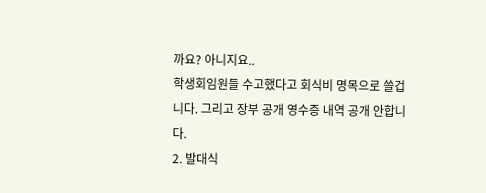까요? 아니지요..
학생회임원들 수고했다고 회식비 명목으로 쓸겁니다. 그리고 장부 공개 영수증 내역 공개 안합니다.
2. 발대식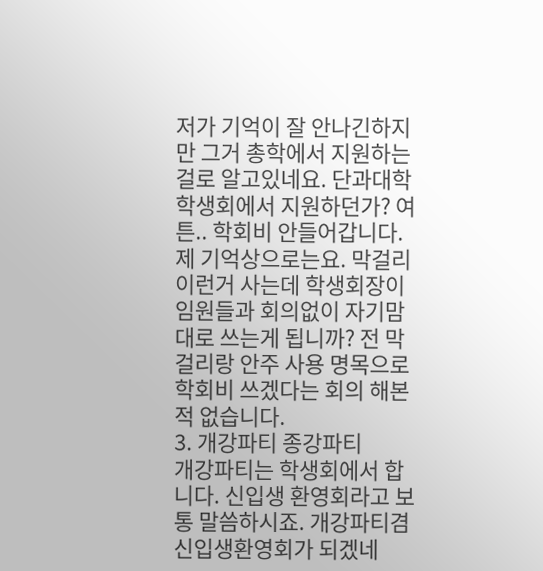저가 기억이 잘 안나긴하지만 그거 총학에서 지원하는걸로 알고있네요. 단과대학학생회에서 지원하던가? 여튼.. 학회비 안들어갑니다. 제 기억상으로는요. 막걸리 이런거 사는데 학생회장이 임원들과 회의없이 자기맘대로 쓰는게 됩니까? 전 막걸리랑 안주 사용 명목으로 학회비 쓰겠다는 회의 해본적 없습니다.
3. 개강파티 종강파티
개강파티는 학생회에서 합니다. 신입생 환영회라고 보통 말씀하시죠. 개강파티겸 신입생환영회가 되겠네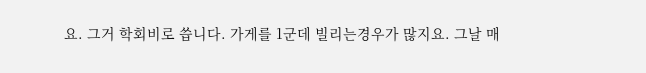요. 그거 학회비로 씁니다. 가게를 1군데 빌리는경우가 많지요. 그날 매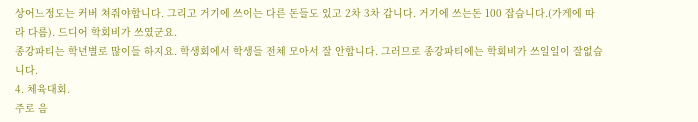상어느정도는 커버 쳐줘야합니다. 그리고 거기에 쓰이는 다른 돈들도 있고 2차 3차 갑니다. 거기에 쓰는돈 100 잡습니다.(가게에 따라 다름). 드디어 학회비가 쓰였군요.
종강파티는 학년별로 많이들 하지요. 학생회에서 학생들 전체 모아서 잘 안합니다. 그러므로 종강파티에는 학회비가 쓰일일이 잘없습니다.
4. 체육대회.
주로 음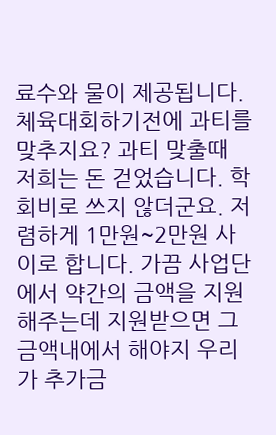료수와 물이 제공됩니다. 체육대회하기전에 과티를 맞추지요? 과티 맞출때 저희는 돈 걷었습니다. 학회비로 쓰지 않더군요. 저렴하게 1만원~2만원 사이로 합니다. 가끔 사업단에서 약간의 금액을 지원해주는데 지원받으면 그금액내에서 해야지 우리가 추가금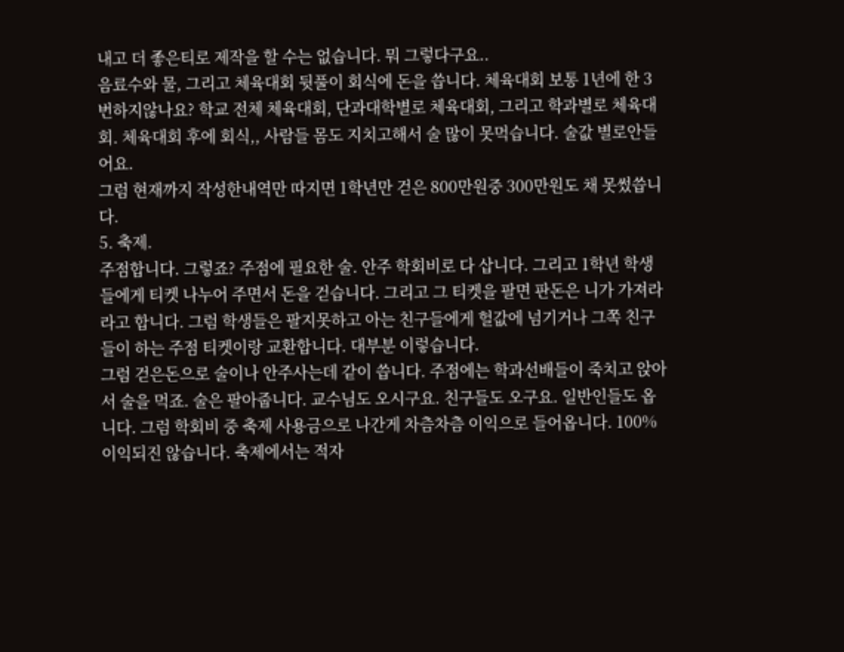내고 더 좋은티로 제작을 할 수는 없습니다. 뭐 그렇다구요..
음료수와 물, 그리고 체육대회 뒷풀이 회식에 돈을 씁니다. 체육대회 보통 1년에 한 3번하지않나요? 학교 전체 체육대회, 단과대학별로 체육대회, 그리고 학과별로 체육대회. 체육대회 후에 회식,, 사람들 몸도 지치고해서 술 많이 못먹습니다. 술값 별로안들어요.
그럼 현재까지 작성한내역만 따지면 1학년만 걷은 800만원중 300만원도 채 못썼씁니다.
5. 축제.
주점합니다. 그렇죠? 주점에 필요한 술. 안주 학회비로 다 삽니다. 그리고 1학년 학생들에게 티켓 나누어 주면서 돈을 걷습니다. 그리고 그 티켓을 팔면 판돈은 니가 가져라 라고 합니다. 그럼 학생들은 팔지못하고 아는 친구들에게 헐값에 넘기거나 그쪽 친구들이 하는 주점 티켓이랑 교환합니다. 대부분 이렇습니다.
그럼 걷은돈으로 술이나 안주사는데 같이 씁니다. 주점에는 학과선배들이 죽치고 앉아서 술을 먹죠. 술은 팔아줍니다. 교수님도 오시구요. 친구들도 오구요. 일반인들도 옵니다. 그럼 학회비 중 축제 사용금으로 나간게 차츰차츰 이익으로 들어옵니다. 100% 이익되진 않습니다. 축제에서는 적자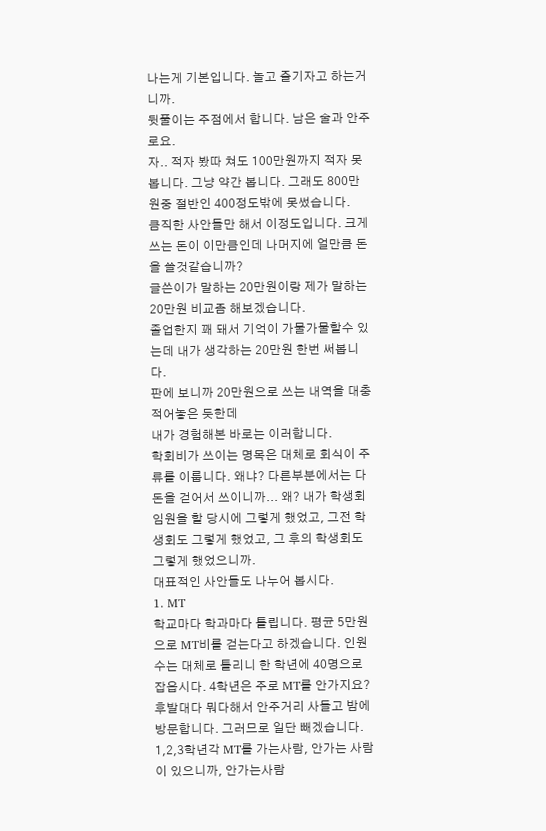나는게 기본입니다. 놀고 즐기자고 하는거니까.
뒷풀이는 주점에서 합니다. 남은 술과 안주로요.
자.. 적자 봤따 쳐도 100만원까지 적자 못봅니다. 그냥 약간 봅니다. 그래도 800만원중 절반인 400정도밖에 못썼습니다.
큼직한 사안들만 해서 이정도입니다. 크게 쓰는 돈이 이만큼인데 나머지에 얼만큼 돈을 쓸것같습니까?
글쓴이가 말하는 20만원이랑 제가 말하는 20만원 비교좀 해보겠습니다.
졸업한지 꽤 돼서 기억이 가물가물할수 있는데 내가 생각하는 20만원 한번 써봅니다.
판에 보니까 20만원으로 쓰는 내역을 대충 적어놓은 듯한데
내가 경험해본 바로는 이러합니다.
학회비가 쓰이는 명목은 대체로 회식이 주류를 이룹니다. 왜냐? 다른부분에서는 다 돈을 걷어서 쓰이니까... 왜? 내가 학생회 임원을 할 당시에 그렇게 했었고, 그전 학생회도 그렇게 했었고, 그 후의 학생회도 그렇게 했었으니까.
대표적인 사안들도 나누어 봅시다.
1. MT
학교마다 학과마다 틀립니다. 평균 5만원으로 MT비를 걷는다고 하겠습니다. 인원수는 대체로 틀리니 한 학년에 40명으로 잡읍시다. 4학년은 주로 MT를 안가지요? 후발대다 뭐다해서 안주거리 사들고 밤에 방문합니다. 그러므로 일단 빼겠습니다.
1,2,3학년각 MT를 가는사람, 안가는 사람이 있으니까, 안가는사람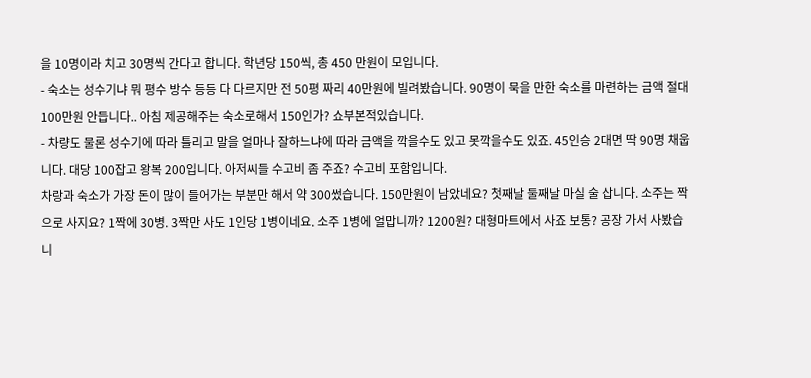을 10명이라 치고 30명씩 간다고 합니다. 학년당 150씩, 총 450 만원이 모입니다.
- 숙소는 성수기냐 뭐 평수 방수 등등 다 다르지만 전 50평 짜리 40만원에 빌려봤습니다. 90명이 묵을 만한 숙소를 마련하는 금액 절대100만원 안듭니다.. 아침 제공해주는 숙소로해서 150인가? 쇼부본적있습니다.
- 차량도 물론 성수기에 따라 틀리고 말을 얼마나 잘하느냐에 따라 금액을 깍을수도 있고 못깍을수도 있죠. 45인승 2대면 딱 90명 채웁니다. 대당 100잡고 왕복 200입니다. 아저씨들 수고비 좀 주죠? 수고비 포함입니다.
차랑과 숙소가 가장 돈이 많이 들어가는 부분만 해서 약 300썼습니다. 150만원이 남았네요? 첫째날 둘째날 마실 술 삽니다. 소주는 짝으로 사지요? 1짝에 30병. 3짝만 사도 1인당 1병이네요. 소주 1병에 얼맙니까? 1200원? 대형마트에서 사죠 보통? 공장 가서 사봤습니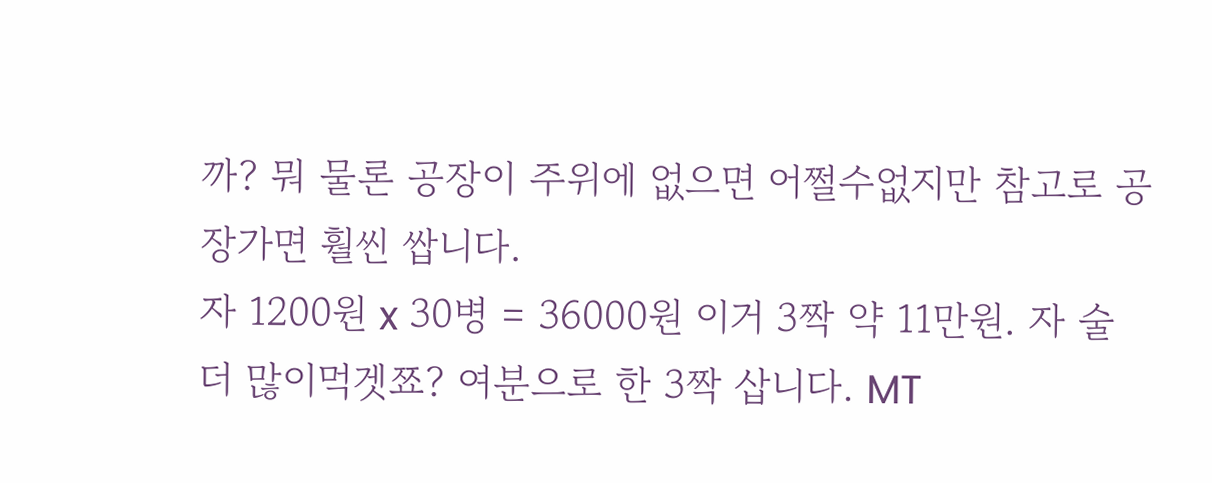까? 뭐 물론 공장이 주위에 없으면 어쩔수없지만 참고로 공장가면 훨씬 쌉니다.
자 1200원 x 30병 = 36000원 이거 3짝 약 11만원. 자 술 더 많이먹겟쬬? 여분으로 한 3짝 삽니다. MT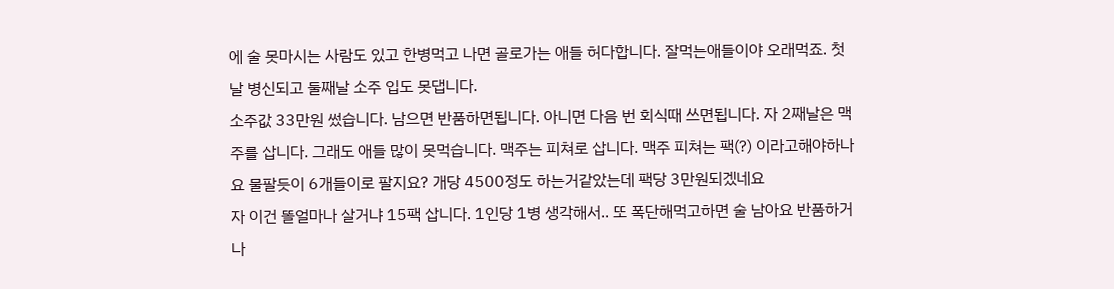에 술 못마시는 사람도 있고 한병먹고 나면 골로가는 애들 허다합니다. 잘먹는애들이야 오래먹죠. 첫날 병신되고 둘째날 소주 입도 못댑니다.
소주값 33만원 썼습니다. 남으면 반품하면됩니다. 아니면 다음 번 회식때 쓰면됩니다. 자 2째날은 맥주를 삽니다. 그래도 애들 많이 못먹습니다. 맥주는 피쳐로 삽니다. 맥주 피쳐는 팩(?) 이라고해야하나요 물팔듯이 6개들이로 팔지요? 개당 4500정도 하는거같았는데 팩당 3만원되겠네요
자 이건 똘얼마나 살거냐 15팩 삽니다. 1인당 1병 생각해서.. 또 폭단해먹고하면 술 남아요 반품하거나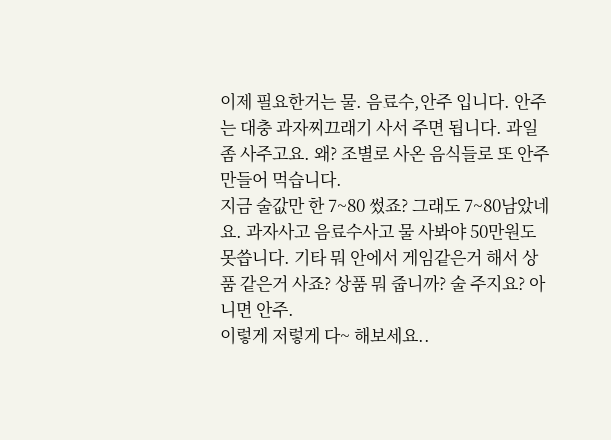이제 필요한거는 물. 음료수,안주 입니다. 안주는 대충 과자찌끄래기 사서 주면 됩니다. 과일 좀 사주고요. 왜? 조별로 사온 음식들로 또 안주 만들어 먹습니다.
지금 술값만 한 7~80 썼죠? 그래도 7~80남았네요. 과자사고 음료수사고 물 사봐야 50만원도 못씁니다. 기타 뭐 안에서 게임같은거 해서 상품 같은거 사죠? 상품 뭐 줍니까? 술 주지요? 아니면 안주.
이렇게 저렇게 다~ 해보세요..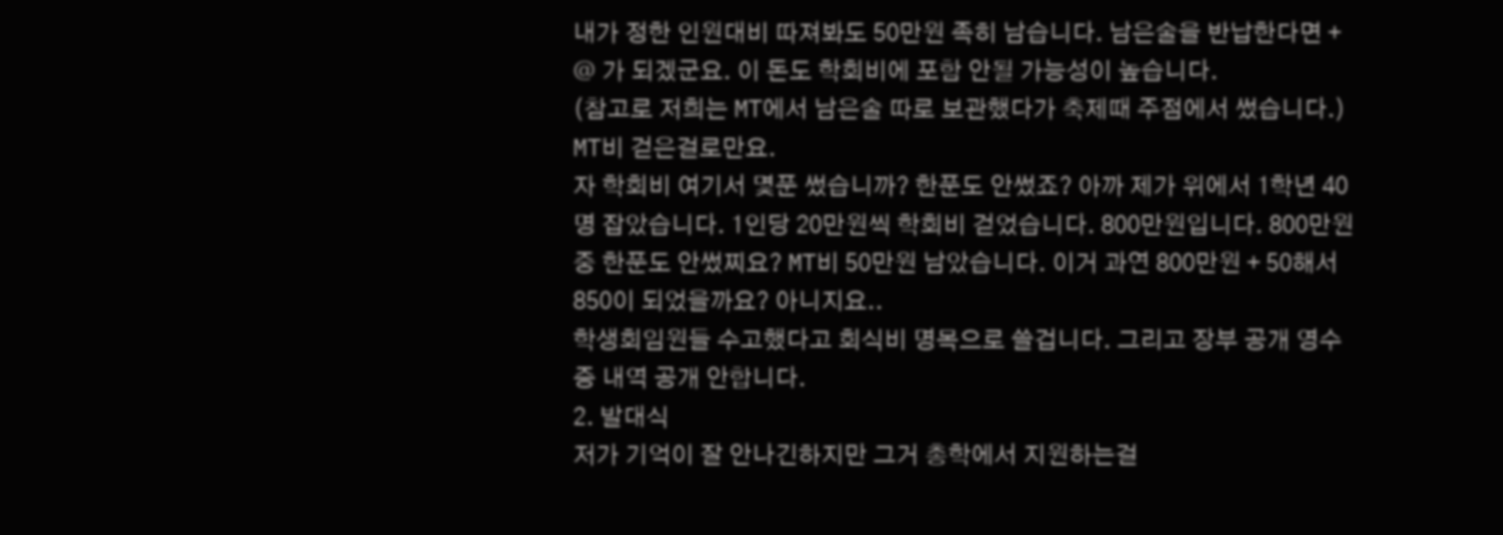내가 정한 인원대비 따져봐도 50만원 족히 남습니다. 남은술을 반납한다면 + @ 가 되겠군요. 이 돈도 학회비에 포함 안될 가능성이 높습니다.
(참고로 저희는 MT에서 남은술 따로 보관했다가 축제때 주점에서 썼습니다.)
MT비 걷은걸로만요.
자 학회비 여기서 몇푼 썼습니까? 한푼도 안썼죠? 아까 제가 위에서 1학년 40명 잡았습니다. 1인당 20만원씩 학회비 걷었습니다. 800만원입니다. 800만원중 한푼도 안썼찌요? MT비 50만원 남았습니다. 이거 과연 800만원 + 50해서 850이 되었을까요? 아니지요..
학생회임원들 수고했다고 회식비 명목으로 쓸겁니다. 그리고 장부 공개 영수증 내역 공개 안합니다.
2. 발대식
저가 기억이 잘 안나긴하지만 그거 총학에서 지원하는걸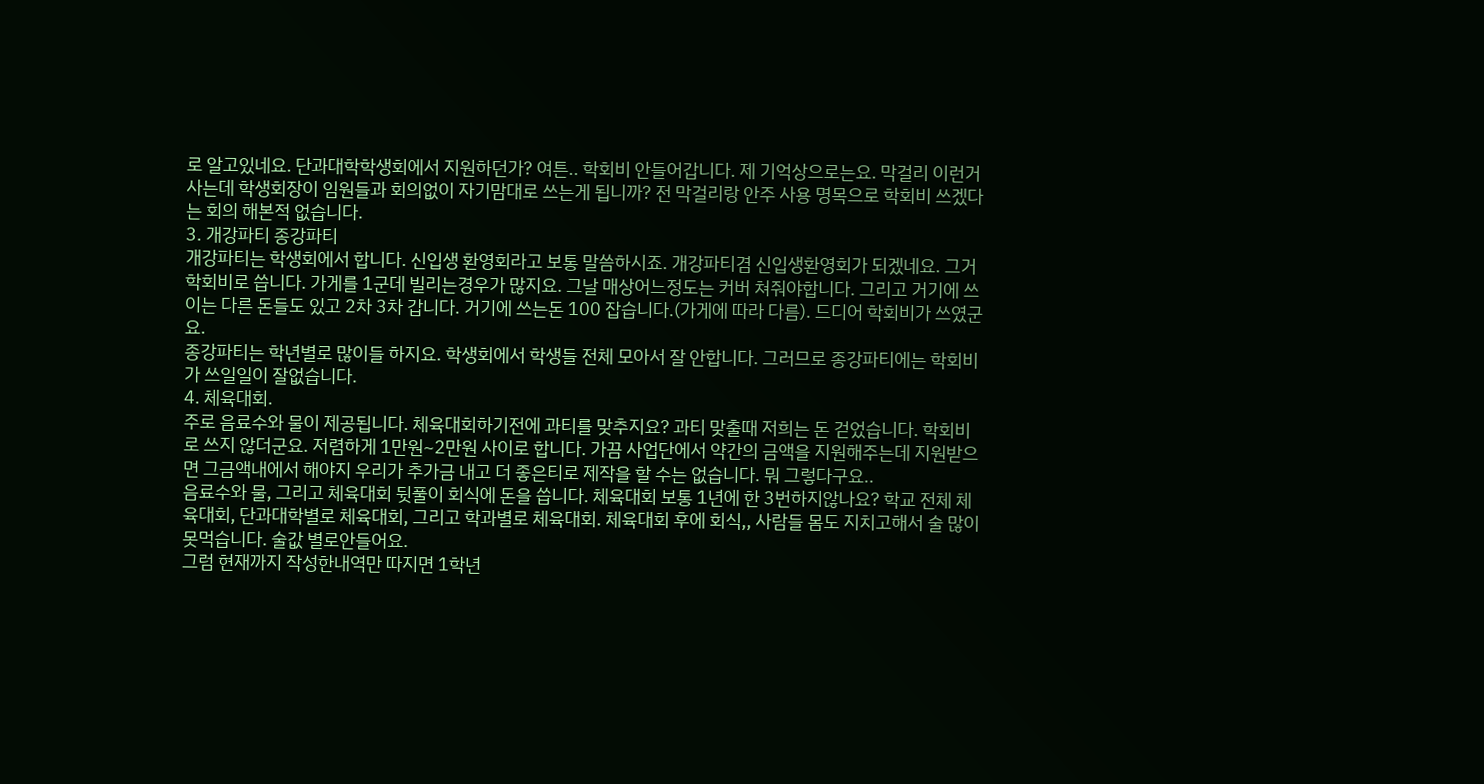로 알고있네요. 단과대학학생회에서 지원하던가? 여튼.. 학회비 안들어갑니다. 제 기억상으로는요. 막걸리 이런거 사는데 학생회장이 임원들과 회의없이 자기맘대로 쓰는게 됩니까? 전 막걸리랑 안주 사용 명목으로 학회비 쓰겠다는 회의 해본적 없습니다.
3. 개강파티 종강파티
개강파티는 학생회에서 합니다. 신입생 환영회라고 보통 말씀하시죠. 개강파티겸 신입생환영회가 되겠네요. 그거 학회비로 씁니다. 가게를 1군데 빌리는경우가 많지요. 그날 매상어느정도는 커버 쳐줘야합니다. 그리고 거기에 쓰이는 다른 돈들도 있고 2차 3차 갑니다. 거기에 쓰는돈 100 잡습니다.(가게에 따라 다름). 드디어 학회비가 쓰였군요.
종강파티는 학년별로 많이들 하지요. 학생회에서 학생들 전체 모아서 잘 안합니다. 그러므로 종강파티에는 학회비가 쓰일일이 잘없습니다.
4. 체육대회.
주로 음료수와 물이 제공됩니다. 체육대회하기전에 과티를 맞추지요? 과티 맞출때 저희는 돈 걷었습니다. 학회비로 쓰지 않더군요. 저렴하게 1만원~2만원 사이로 합니다. 가끔 사업단에서 약간의 금액을 지원해주는데 지원받으면 그금액내에서 해야지 우리가 추가금 내고 더 좋은티로 제작을 할 수는 없습니다. 뭐 그렇다구요..
음료수와 물, 그리고 체육대회 뒷풀이 회식에 돈을 씁니다. 체육대회 보통 1년에 한 3번하지않나요? 학교 전체 체육대회, 단과대학별로 체육대회, 그리고 학과별로 체육대회. 체육대회 후에 회식,, 사람들 몸도 지치고해서 술 많이 못먹습니다. 술값 별로안들어요.
그럼 현재까지 작성한내역만 따지면 1학년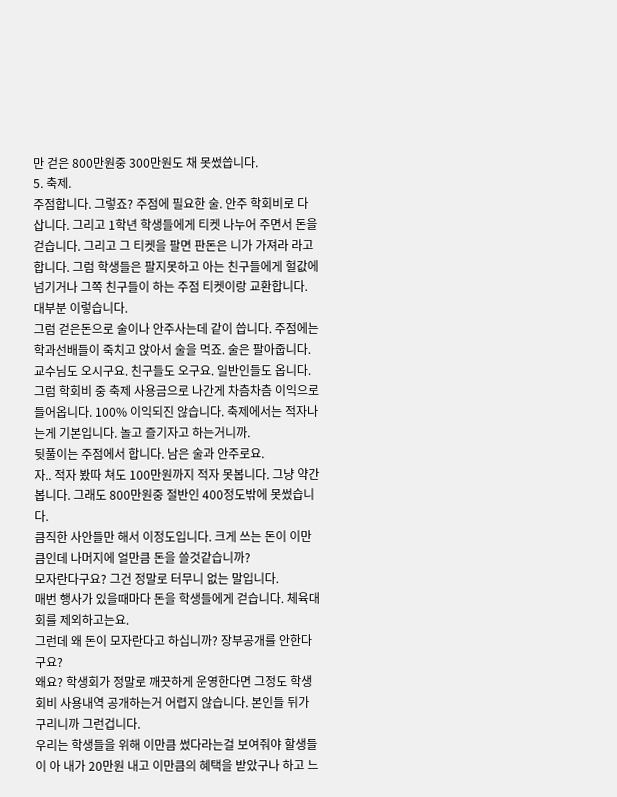만 걷은 800만원중 300만원도 채 못썼씁니다.
5. 축제.
주점합니다. 그렇죠? 주점에 필요한 술. 안주 학회비로 다 삽니다. 그리고 1학년 학생들에게 티켓 나누어 주면서 돈을 걷습니다. 그리고 그 티켓을 팔면 판돈은 니가 가져라 라고 합니다. 그럼 학생들은 팔지못하고 아는 친구들에게 헐값에 넘기거나 그쪽 친구들이 하는 주점 티켓이랑 교환합니다. 대부분 이렇습니다.
그럼 걷은돈으로 술이나 안주사는데 같이 씁니다. 주점에는 학과선배들이 죽치고 앉아서 술을 먹죠. 술은 팔아줍니다. 교수님도 오시구요. 친구들도 오구요. 일반인들도 옵니다. 그럼 학회비 중 축제 사용금으로 나간게 차츰차츰 이익으로 들어옵니다. 100% 이익되진 않습니다. 축제에서는 적자나는게 기본입니다. 놀고 즐기자고 하는거니까.
뒷풀이는 주점에서 합니다. 남은 술과 안주로요.
자.. 적자 봤따 쳐도 100만원까지 적자 못봅니다. 그냥 약간 봅니다. 그래도 800만원중 절반인 400정도밖에 못썼습니다.
큼직한 사안들만 해서 이정도입니다. 크게 쓰는 돈이 이만큼인데 나머지에 얼만큼 돈을 쓸것같습니까?
모자란다구요? 그건 정말로 터무니 없는 말입니다.
매번 행사가 있을때마다 돈을 학생들에게 걷습니다. 체육대회를 제외하고는요.
그런데 왜 돈이 모자란다고 하십니까? 장부공개를 안한다구요?
왜요? 학생회가 정말로 깨끗하게 운영한다면 그정도 학생회비 사용내역 공개하는거 어렵지 않습니다. 본인들 뒤가 구리니까 그런겁니다.
우리는 학생들을 위해 이만큼 썼다라는걸 보여줘야 할생들이 아 내가 20만원 내고 이만큼의 혜택을 받았구나 하고 느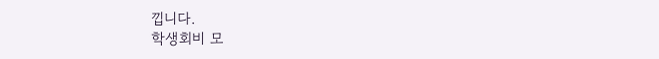낍니다.
학생회비 모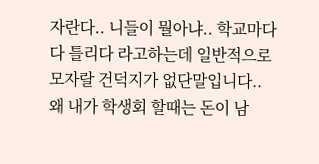자란다.. 니들이 뭘아냐.. 학교마다 다 틀리다 라고하는데 일반적으로 모자랄 건덕지가 없단말입니다.. 왜 내가 학생회 할때는 돈이 남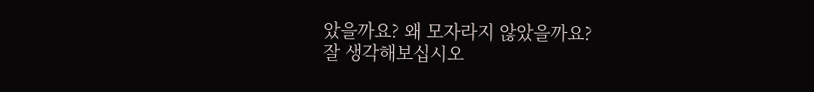았을까요? 왜 모자라지 않았을까요?
잘 생각해보십시오